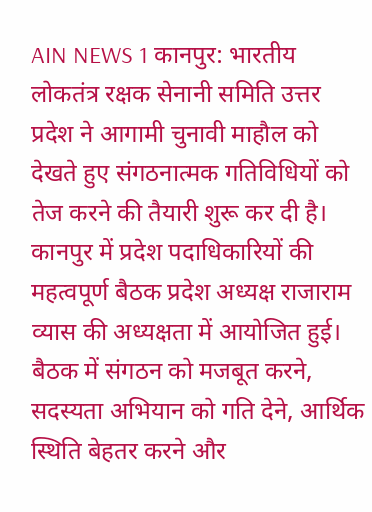AIN NEWS 1 कानपुर: भारतीय लोकतंत्र रक्षक सेनानी समिति उत्तर प्रदेश ने आगामी चुनावी माहौल को देखते हुए संगठनात्मक गतिविधियों को तेज करने की तैयारी शुरू कर दी है। कानपुर में प्रदेश पदाधिकारियों की महत्वपूर्ण बैठक प्रदेश अध्यक्ष राजाराम व्यास की अध्यक्षता में आयोजित हुई। बैठक में संगठन को मजबूत करने, सदस्यता अभियान को गति देने, आर्थिक स्थिति बेहतर करने और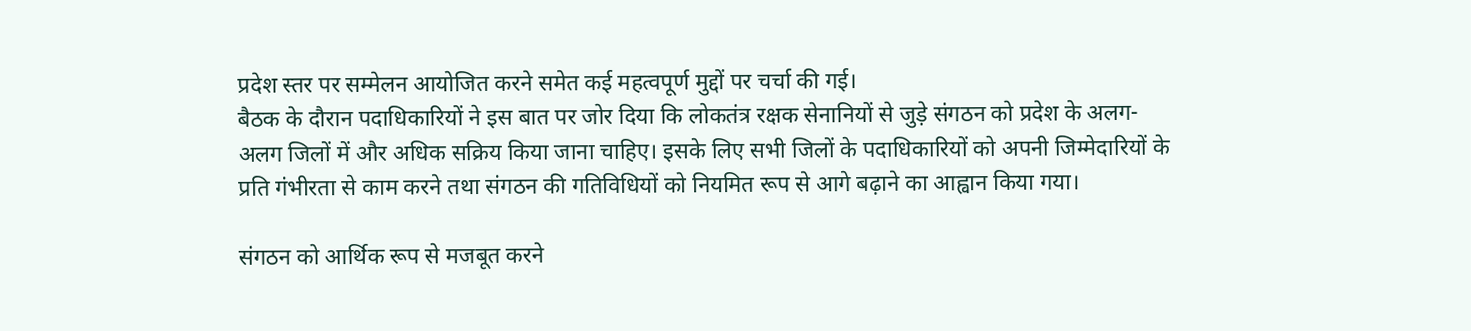प्रदेश स्तर पर सम्मेलन आयोजित करने समेत कई महत्वपूर्ण मुद्दों पर चर्चा की गई।
बैठक के दौरान पदाधिकारियों ने इस बात पर जोर दिया कि लोकतंत्र रक्षक सेनानियों से जुड़े संगठन को प्रदेश के अलग-अलग जिलों में और अधिक सक्रिय किया जाना चाहिए। इसके लिए सभी जिलों के पदाधिकारियों को अपनी जिम्मेदारियों के प्रति गंभीरता से काम करने तथा संगठन की गतिविधियों को नियमित रूप से आगे बढ़ाने का आह्वान किया गया।

संगठन को आर्थिक रूप से मजबूत करने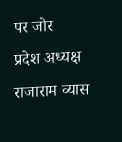पर जोर
प्रदेश अध्यक्ष राजाराम व्यास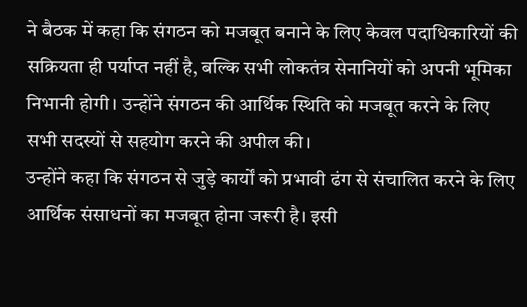ने बैठक में कहा कि संगठन को मजबूत बनाने के लिए केवल पदाधिकारियों की सक्रियता ही पर्याप्त नहीं है, बल्कि सभी लोकतंत्र सेनानियों को अपनी भूमिका निभानी होगी। उन्होंने संगठन की आर्थिक स्थिति को मजबूत करने के लिए सभी सदस्यों से सहयोग करने की अपील की।
उन्होंने कहा कि संगठन से जुड़े कार्यों को प्रभावी ढंग से संचालित करने के लिए आर्थिक संसाधनों का मजबूत होना जरूरी है। इसी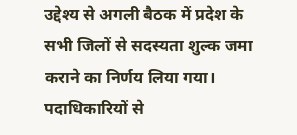उद्देश्य से अगली बैठक में प्रदेश के सभी जिलों से सदस्यता शुल्क जमा कराने का निर्णय लिया गया। पदाधिकारियों से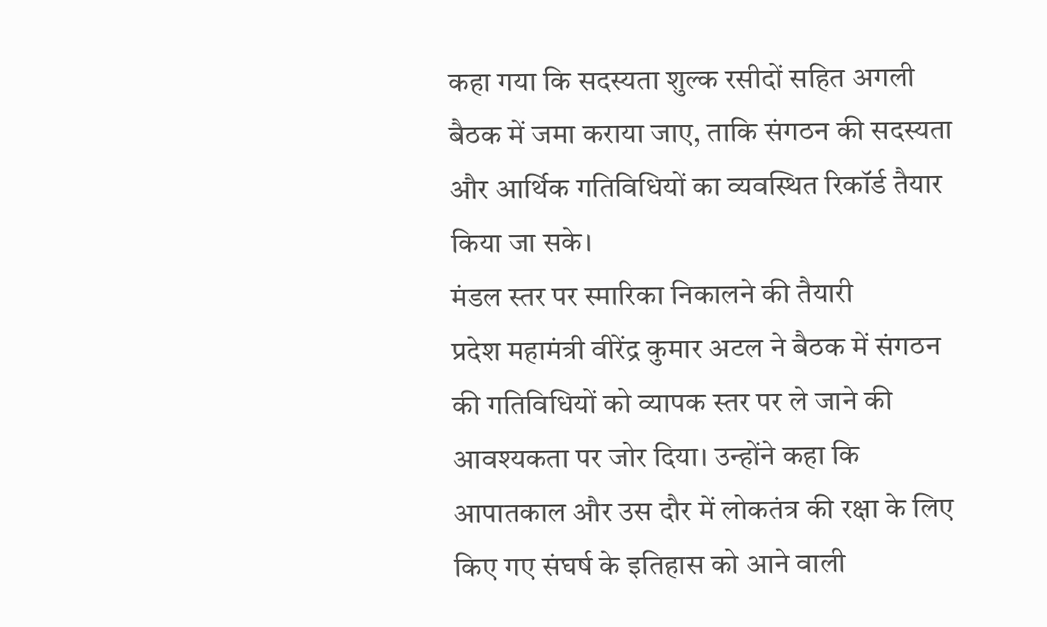कहा गया कि सदस्यता शुल्क रसीदों सहित अगली बैठक में जमा कराया जाए, ताकि संगठन की सदस्यता और आर्थिक गतिविधियों का व्यवस्थित रिकॉर्ड तैयार किया जा सके।
मंडल स्तर पर स्मारिका निकालने की तैयारी
प्रदेश महामंत्री वीरेंद्र कुमार अटल ने बैठक में संगठन की गतिविधियों को व्यापक स्तर पर ले जाने की आवश्यकता पर जोर दिया। उन्होंने कहा कि आपातकाल और उस दौर में लोकतंत्र की रक्षा के लिए किए गए संघर्ष के इतिहास को आने वाली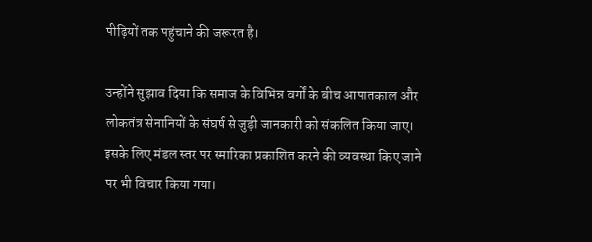पीढ़ियों तक पहुंचाने की जरूरत है।

उन्होंने सुझाव दिया कि समाज के विभिन्न वर्गों के बीच आपातकाल और लोकतंत्र सेनानियों के संघर्ष से जुड़ी जानकारी को संकलित किया जाए। इसके लिए मंडल स्तर पर स्मारिका प्रकाशित करने की व्यवस्था किए जाने पर भी विचार किया गया।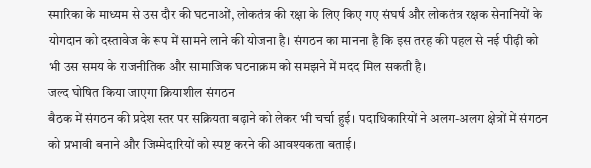स्मारिका के माध्यम से उस दौर की घटनाओं, लोकतंत्र की रक्षा के लिए किए गए संघर्ष और लोकतंत्र रक्षक सेनानियों के योगदान को दस्तावेज के रूप में सामने लाने की योजना है। संगठन का मानना है कि इस तरह की पहल से नई पीढ़ी को भी उस समय के राजनीतिक और सामाजिक घटनाक्रम को समझने में मदद मिल सकती है।
जल्द घोषित किया जाएगा क्रियाशील संगठन
बैठक में संगठन की प्रदेश स्तर पर सक्रियता बढ़ाने को लेकर भी चर्चा हुई। पदाधिकारियों ने अलग-अलग क्षेत्रों में संगठन को प्रभावी बनाने और जिम्मेदारियों को स्पष्ट करने की आवश्यकता बताई।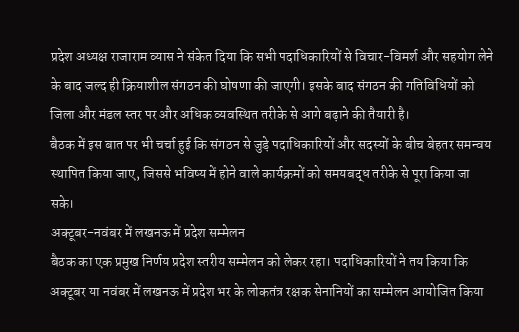प्रदेश अध्यक्ष राजाराम व्यास ने संकेत दिया कि सभी पदाधिकारियों से विचार-विमर्श और सहयोग लेने के बाद जल्द ही क्रियाशील संगठन की घोषणा की जाएगी। इसके बाद संगठन की गतिविधियों को जिला और मंडल स्तर पर और अधिक व्यवस्थित तरीके से आगे बढ़ाने की तैयारी है।
बैठक में इस बात पर भी चर्चा हुई कि संगठन से जुड़े पदाधिकारियों और सदस्यों के बीच बेहतर समन्वय स्थापित किया जाए, जिससे भविष्य में होने वाले कार्यक्रमों को समयबद्ध तरीके से पूरा किया जा सके।
अक्टूबर-नवंबर में लखनऊ में प्रदेश सम्मेलन
बैठक का एक प्रमुख निर्णय प्रदेश स्तरीय सम्मेलन को लेकर रहा। पदाधिकारियों ने तय किया कि अक्टूबर या नवंबर में लखनऊ में प्रदेश भर के लोकतंत्र रक्षक सेनानियों का सम्मेलन आयोजित किया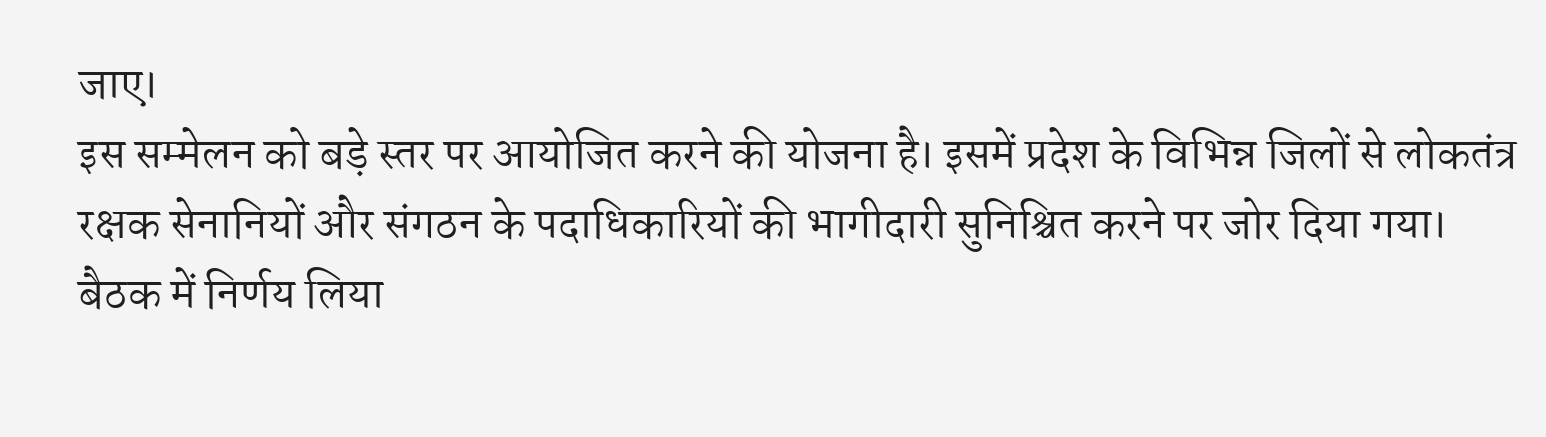जाए।
इस सम्मेलन को बड़े स्तर पर आयोजित करने की योजना है। इसमें प्रदेश के विभिन्न जिलों से लोकतंत्र रक्षक सेनानियों और संगठन के पदाधिकारियों की भागीदारी सुनिश्चित करने पर जोर दिया गया।
बैठक में निर्णय लिया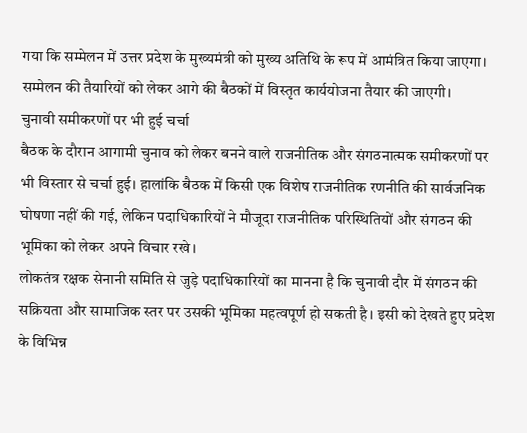गया कि सम्मेलन में उत्तर प्रदेश के मुख्यमंत्री को मुख्य अतिथि के रूप में आमंत्रित किया जाएगा। सम्मेलन की तैयारियों को लेकर आगे की बैठकों में विस्तृत कार्ययोजना तैयार की जाएगी।
चुनावी समीकरणों पर भी हुई चर्चा
बैठक के दौरान आगामी चुनाव को लेकर बनने वाले राजनीतिक और संगठनात्मक समीकरणों पर भी विस्तार से चर्चा हुई। हालांकि बैठक में किसी एक विशेष राजनीतिक रणनीति की सार्वजनिक घोषणा नहीं की गई, लेकिन पदाधिकारियों ने मौजूदा राजनीतिक परिस्थितियों और संगठन की भूमिका को लेकर अपने विचार रखे।
लोकतंत्र रक्षक सेनानी समिति से जुड़े पदाधिकारियों का मानना है कि चुनावी दौर में संगठन की सक्रियता और सामाजिक स्तर पर उसकी भूमिका महत्वपूर्ण हो सकती है। इसी को देखते हुए प्रदेश के विभिन्न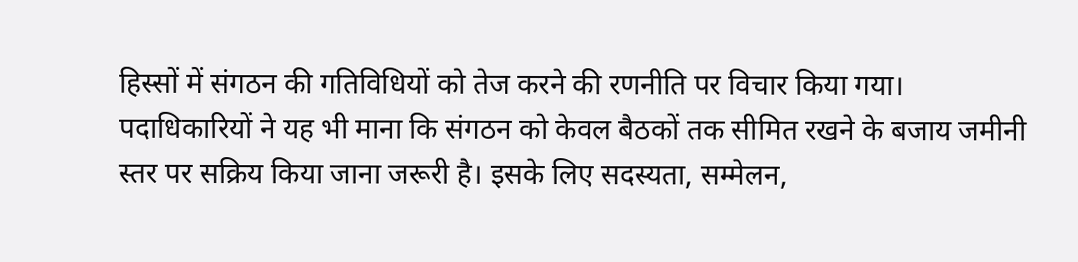हिस्सों में संगठन की गतिविधियों को तेज करने की रणनीति पर विचार किया गया।
पदाधिकारियों ने यह भी माना कि संगठन को केवल बैठकों तक सीमित रखने के बजाय जमीनी स्तर पर सक्रिय किया जाना जरूरी है। इसके लिए सदस्यता, सम्मेलन,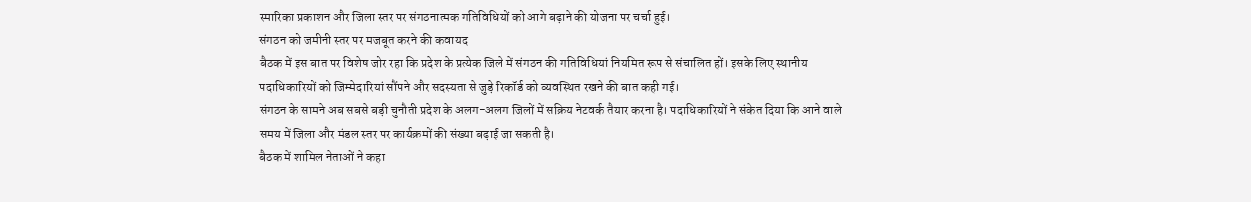स्मारिका प्रकाशन और जिला स्तर पर संगठनात्मक गतिविधियों को आगे बढ़ाने की योजना पर चर्चा हुई।
संगठन को जमीनी स्तर पर मजबूत करने की कवायद
बैठक में इस बात पर विशेष जोर रहा कि प्रदेश के प्रत्येक जिले में संगठन की गतिविधियां नियमित रूप से संचालित हों। इसके लिए स्थानीय पदाधिकारियों को जिम्मेदारियां सौंपने और सदस्यता से जुड़े रिकॉर्ड को व्यवस्थित रखने की बात कही गई।
संगठन के सामने अब सबसे बड़ी चुनौती प्रदेश के अलग-अलग जिलों में सक्रिय नेटवर्क तैयार करना है। पदाधिकारियों ने संकेत दिया कि आने वाले समय में जिला और मंडल स्तर पर कार्यक्रमों की संख्या बढ़ाई जा सकती है।
बैठक में शामिल नेताओं ने कहा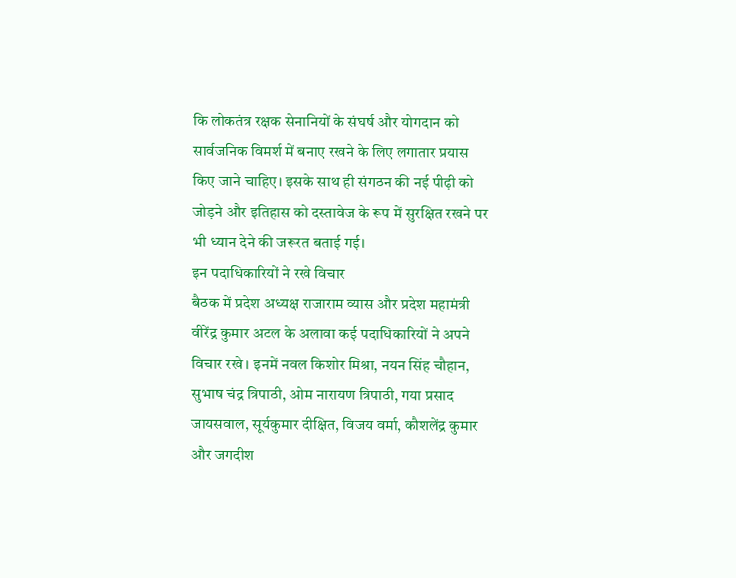कि लोकतंत्र रक्षक सेनानियों के संघर्ष और योगदान को सार्वजनिक विमर्श में बनाए रखने के लिए लगातार प्रयास किए जाने चाहिए। इसके साथ ही संगठन की नई पीढ़ी को जोड़ने और इतिहास को दस्तावेज के रूप में सुरक्षित रखने पर भी ध्यान देने की जरूरत बताई गई।
इन पदाधिकारियों ने रखे विचार
बैठक में प्रदेश अध्यक्ष राजाराम व्यास और प्रदेश महामंत्री वीरेंद्र कुमार अटल के अलावा कई पदाधिकारियों ने अपने विचार रखे। इनमें नवल किशोर मिश्रा, नयन सिंह चौहान, सुभाष चंद्र त्रिपाठी, ओम नारायण त्रिपाठी, गया प्रसाद जायसवाल, सूर्यकुमार दीक्षित, विजय वर्मा, कौशलेंद्र कुमार और जगदीश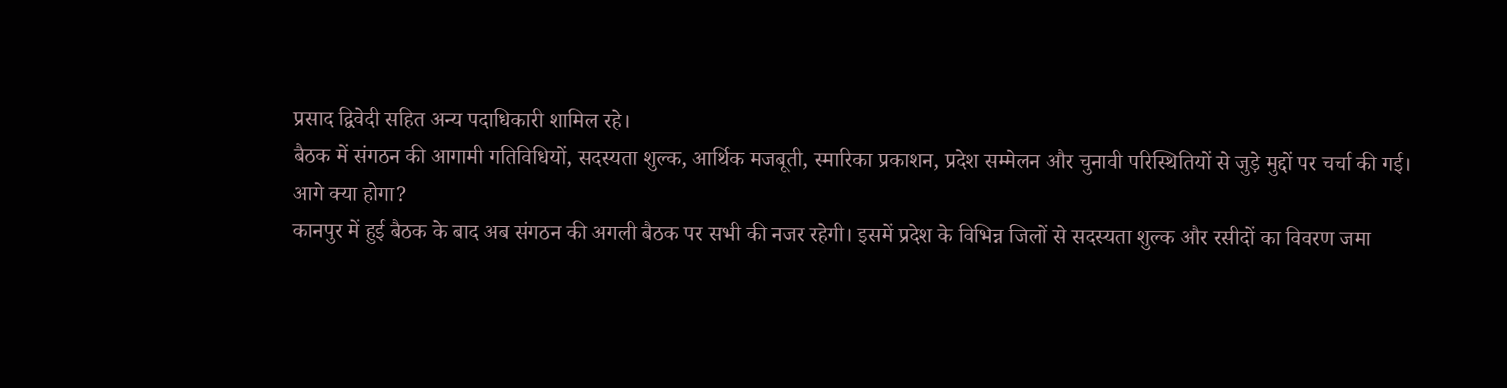प्रसाद द्विवेदी सहित अन्य पदाधिकारी शामिल रहे।
बैठक में संगठन की आगामी गतिविधियों, सदस्यता शुल्क, आर्थिक मजबूती, स्मारिका प्रकाशन, प्रदेश सम्मेलन और चुनावी परिस्थितियों से जुड़े मुद्दों पर चर्चा की गई।
आगे क्या होगा?
कानपुर में हुई बैठक के बाद अब संगठन की अगली बैठक पर सभी की नजर रहेगी। इसमें प्रदेश के विभिन्न जिलों से सदस्यता शुल्क और रसीदों का विवरण जमा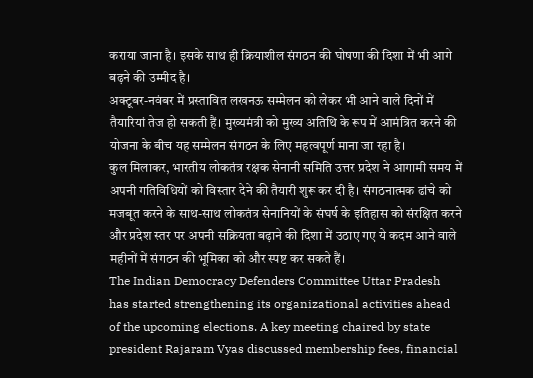कराया जाना है। इसके साथ ही क्रियाशील संगठन की घोषणा की दिशा में भी आगे बढ़ने की उम्मीद है।
अक्टूबर-नवंबर में प्रस्तावित लखनऊ सम्मेलन को लेकर भी आने वाले दिनों में तैयारियां तेज हो सकती हैं। मुख्यमंत्री को मुख्य अतिथि के रूप में आमंत्रित करने की योजना के बीच यह सम्मेलन संगठन के लिए महत्वपूर्ण माना जा रहा है।
कुल मिलाकर, भारतीय लोकतंत्र रक्षक सेनानी समिति उत्तर प्रदेश ने आगामी समय में अपनी गतिविधियों को विस्तार देने की तैयारी शुरू कर दी है। संगठनात्मक ढांचे को मजबूत करने के साथ-साथ लोकतंत्र सेनानियों के संघर्ष के इतिहास को संरक्षित करने और प्रदेश स्तर पर अपनी सक्रियता बढ़ाने की दिशा में उठाए गए ये कदम आने वाले महीनों में संगठन की भूमिका को और स्पष्ट कर सकते हैं।
The Indian Democracy Defenders Committee Uttar Pradesh has started strengthening its organizational activities ahead of the upcoming elections. A key meeting chaired by state president Rajaram Vyas discussed membership fees, financial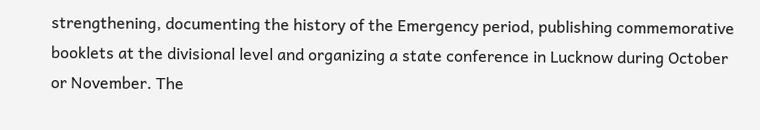strengthening, documenting the history of the Emergency period, publishing commemorative booklets at the divisional level and organizing a state conference in Lucknow during October or November. The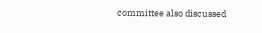committee also discussed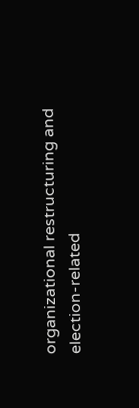organizational restructuring and election-related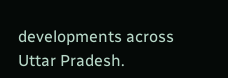developments across Uttar Pradesh.